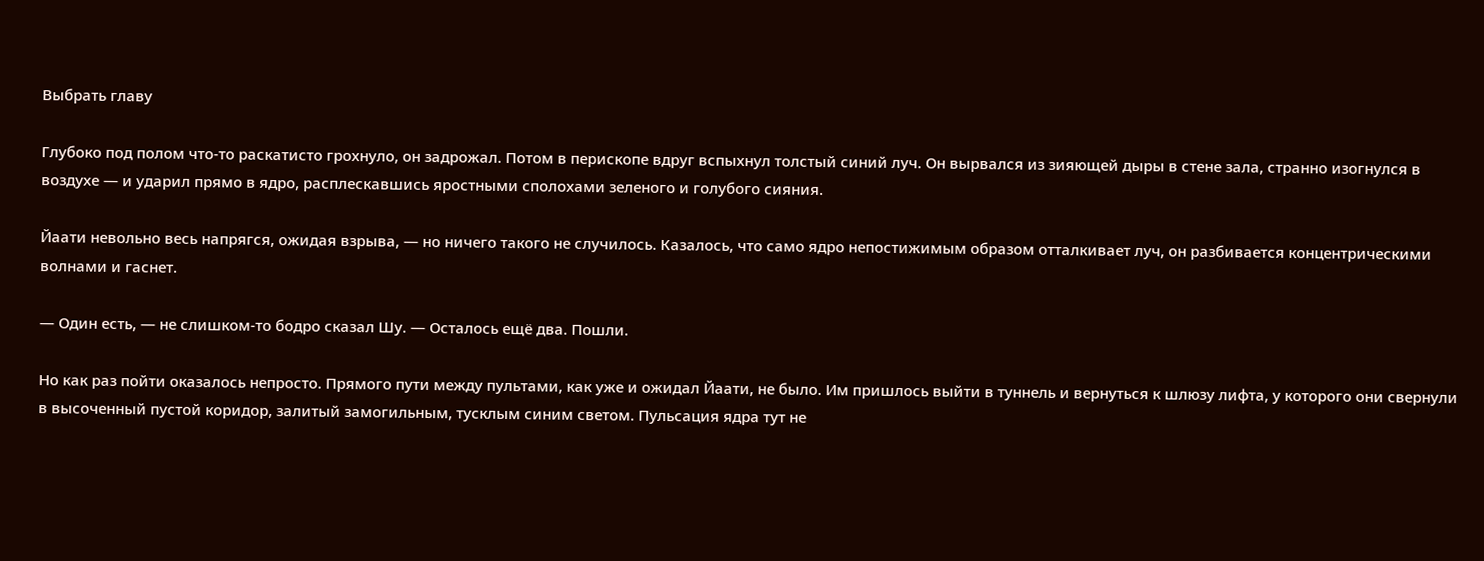Выбрать главу

Глубоко под полом что-то раскатисто грохнуло, он задрожал. Потом в перископе вдруг вспыхнул толстый синий луч. Он вырвался из зияющей дыры в стене зала, странно изогнулся в воздухе — и ударил прямо в ядро, расплескавшись яростными сполохами зеленого и голубого сияния.

Йаати невольно весь напрягся, ожидая взрыва, — но ничего такого не случилось. Казалось, что само ядро непостижимым образом отталкивает луч, он разбивается концентрическими волнами и гаснет.

— Один есть, — не слишком-то бодро сказал Шу. — Осталось ещё два. Пошли.

Но как раз пойти оказалось непросто. Прямого пути между пультами, как уже и ожидал Йаати, не было. Им пришлось выйти в туннель и вернуться к шлюзу лифта, у которого они свернули в высоченный пустой коридор, залитый замогильным, тусклым синим светом. Пульсация ядра тут не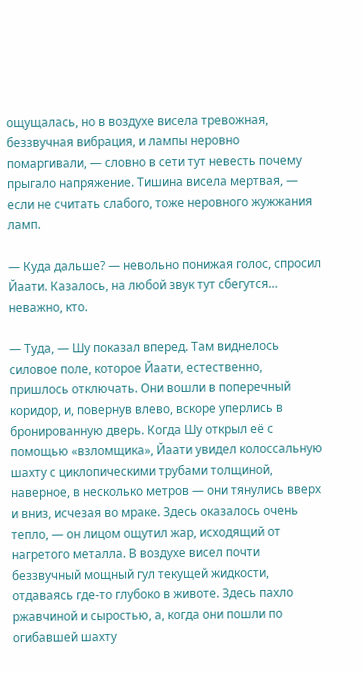ощущалась, но в воздухе висела тревожная, беззвучная вибрация, и лампы неровно помаргивали, — словно в сети тут невесть почему прыгало напряжение. Тишина висела мертвая, — если не считать слабого, тоже неровного жужжания ламп.

— Куда дальше? — невольно понижая голос, спросил Йаати. Казалось, на любой звук тут сбегутся… неважно, кто.

— Туда, — Шу показал вперед. Там виднелось силовое поле, которое Йаати, естественно, пришлось отключать. Они вошли в поперечный коридор, и, повернув влево, вскоре уперлись в бронированную дверь. Когда Шу открыл её с помощью «взломщика», Йаати увидел колоссальную шахту с циклопическими трубами толщиной, наверное, в несколько метров — они тянулись вверх и вниз, исчезая во мраке. Здесь оказалось очень тепло, — он лицом ощутил жар, исходящий от нагретого металла. В воздухе висел почти беззвучный мощный гул текущей жидкости, отдаваясь где-то глубоко в животе. Здесь пахло ржавчиной и сыростью, а, когда они пошли по огибавшей шахту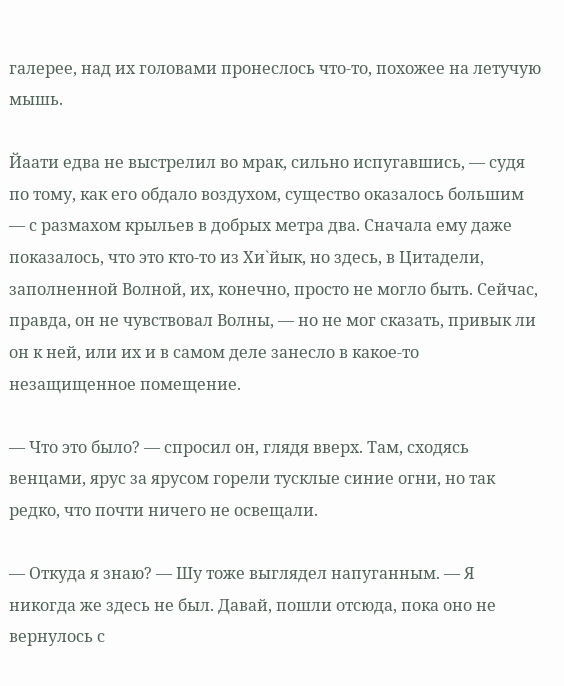галерее, над их головами пронеслось что-то, похожее на летучую мышь.

Йаати едва не выстрелил во мрак, сильно испугавшись, — судя по тому, как его обдало воздухом, существо оказалось большим — с размахом крыльев в добрых метра два. Сначала ему даже показалось, что это кто-то из Хи`йык, но здесь, в Цитадели, заполненной Волной, их, конечно, просто не могло быть. Сейчас, правда, он не чувствовал Волны, — но не мог сказать, привык ли он к ней, или их и в самом деле занесло в какое-то незащищенное помещение.

— Что это было? — спросил он, глядя вверх. Там, сходясь венцами, ярус за ярусом горели тусклые синие огни, но так редко, что почти ничего не освещали.

— Откуда я знаю? — Шу тоже выглядел напуганным. — Я никогда же здесь не был. Давай, пошли отсюда, пока оно не вернулось с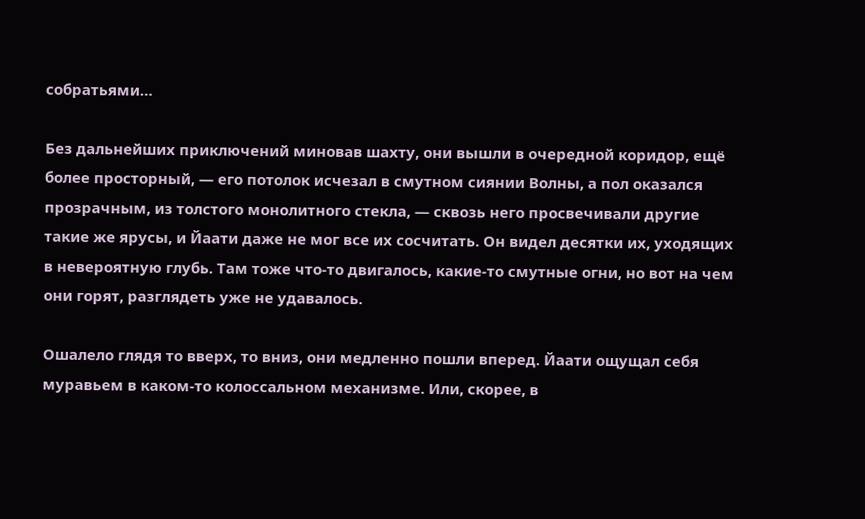собратьями…

Без дальнейших приключений миновав шахту, они вышли в очередной коридор, ещё более просторный, — его потолок исчезал в смутном сиянии Волны, а пол оказался прозрачным, из толстого монолитного стекла, — сквозь него просвечивали другие такие же ярусы, и Йаати даже не мог все их сосчитать. Он видел десятки их, уходящих в невероятную глубь. Там тоже что-то двигалось, какие-то смутные огни, но вот на чем они горят, разглядеть уже не удавалось.

Ошалело глядя то вверх, то вниз, они медленно пошли вперед. Йаати ощущал себя муравьем в каком-то колоссальном механизме. Или, скорее, в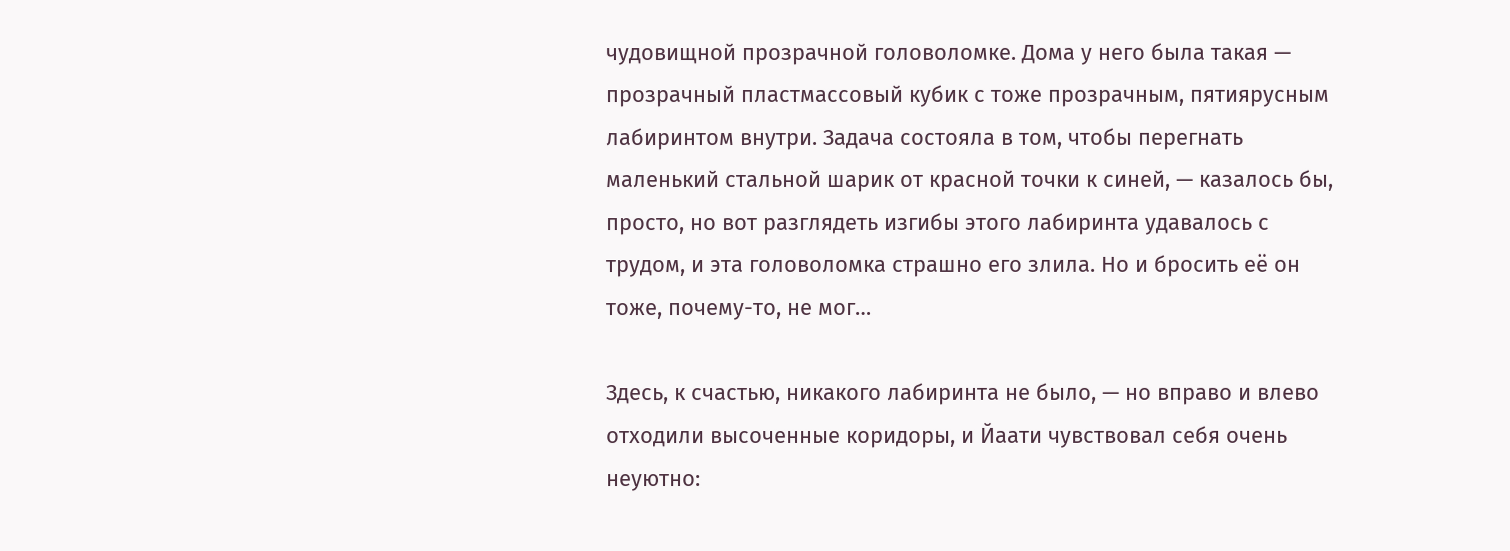чудовищной прозрачной головоломке. Дома у него была такая — прозрачный пластмассовый кубик с тоже прозрачным, пятиярусным лабиринтом внутри. Задача состояла в том, чтобы перегнать маленький стальной шарик от красной точки к синей, — казалось бы, просто, но вот разглядеть изгибы этого лабиринта удавалось с трудом, и эта головоломка страшно его злила. Но и бросить её он тоже, почему-то, не мог…

Здесь, к счастью, никакого лабиринта не было, — но вправо и влево отходили высоченные коридоры, и Йаати чувствовал себя очень неуютно: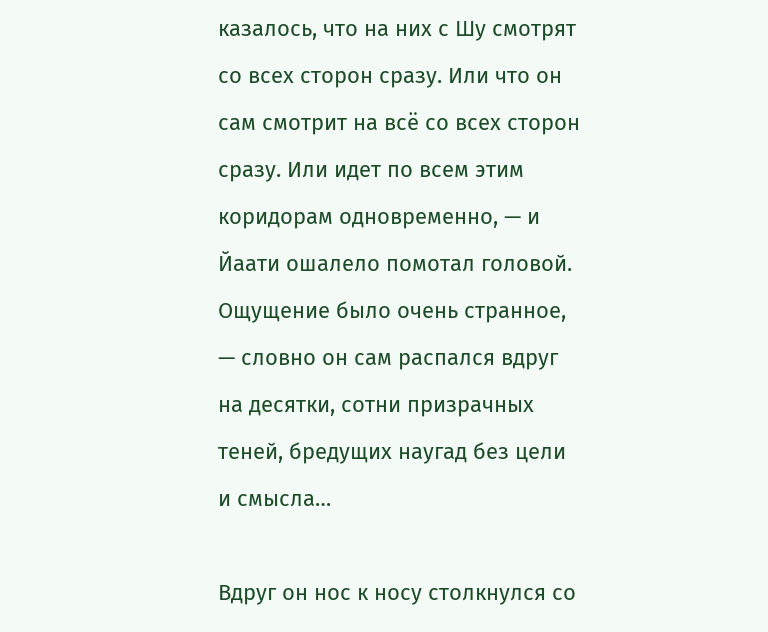казалось, что на них с Шу смотрят со всех сторон сразу. Или что он сам смотрит на всё со всех сторон сразу. Или идет по всем этим коридорам одновременно, — и Йаати ошалело помотал головой. Ощущение было очень странное, — словно он сам распался вдруг на десятки, сотни призрачных теней, бредущих наугад без цели и смысла…

Вдруг он нос к носу столкнулся со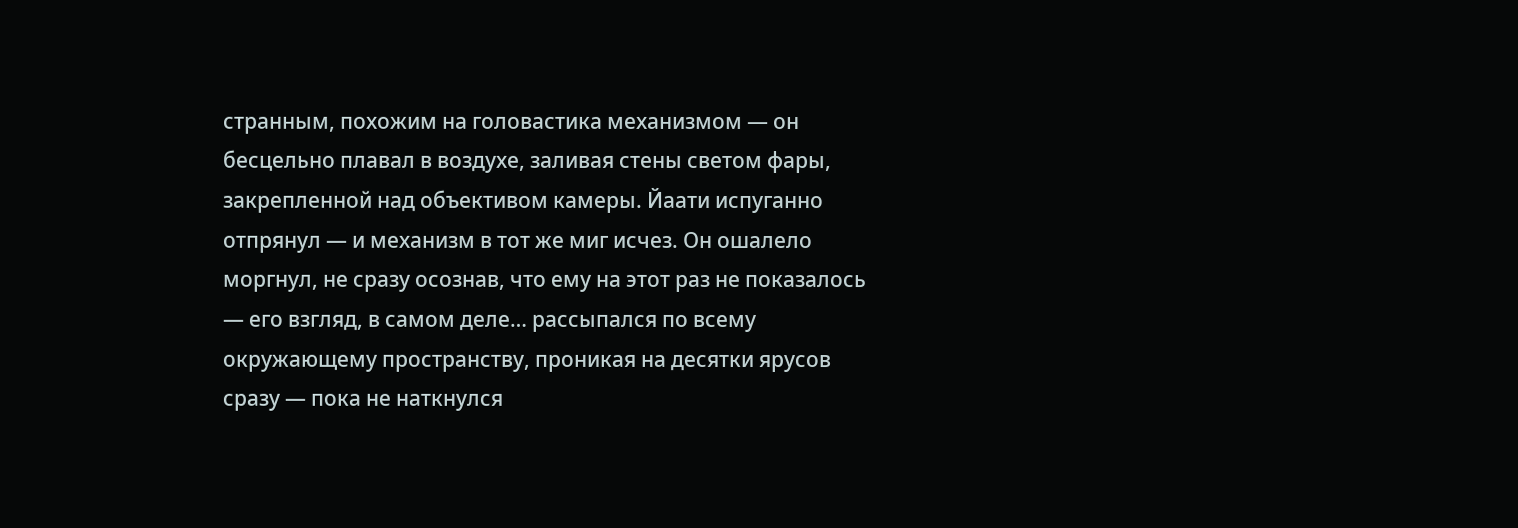странным, похожим на головастика механизмом — он бесцельно плавал в воздухе, заливая стены светом фары, закрепленной над объективом камеры. Йаати испуганно отпрянул — и механизм в тот же миг исчез. Он ошалело моргнул, не сразу осознав, что ему на этот раз не показалось — его взгляд, в самом деле… рассыпался по всему окружающему пространству, проникая на десятки ярусов сразу — пока не наткнулся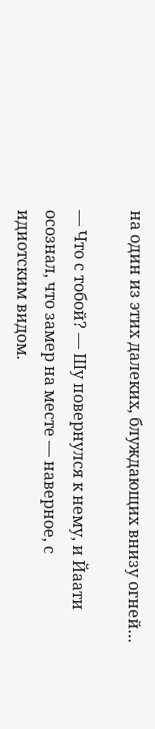на один из этих далеких, блуждающих внизу огней…

— Что с тобой? — Шу повернулся к нему, и Йаати осознал, что замер на месте — наверное, с идиотским видом.